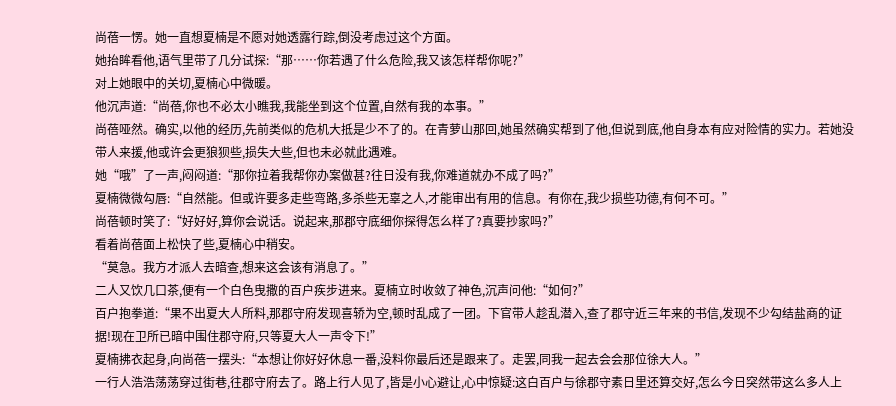尚蓓一愣。她一直想夏楠是不愿对她透露行踪,倒没考虑过这个方面。
她抬眸看他,语气里带了几分试探:“那……你若遇了什么危险,我又该怎样帮你呢?”
对上她眼中的关切,夏楠心中微暖。
他沉声道:“尚蓓,你也不必太小瞧我,我能坐到这个位置,自然有我的本事。”
尚蓓哑然。确实,以他的经历,先前类似的危机大抵是少不了的。在青萝山那回,她虽然确实帮到了他,但说到底,他自身本有应对险情的实力。若她没带人来援,他或许会更狼狈些,损失大些,但也未必就此遇难。
她“哦”了一声,闷闷道:“那你拉着我帮你办案做甚?往日没有我,你难道就办不成了吗?”
夏楠微微勾唇:“自然能。但或许要多走些弯路,多杀些无辜之人,才能审出有用的信息。有你在,我少损些功德,有何不可。”
尚蓓顿时笑了:“好好好,算你会说话。说起来,那郡守底细你探得怎么样了?真要抄家吗?”
看着尚蓓面上松快了些,夏楠心中稍安。
“莫急。我方才派人去暗查,想来这会该有消息了。”
二人又饮几口茶,便有一个白色曳撒的百户疾步进来。夏楠立时收敛了神色,沉声问他:“如何?”
百户抱拳道:“果不出夏大人所料,那郡守府发现喜轿为空,顿时乱成了一团。下官带人趁乱潜入,查了郡守近三年来的书信,发现不少勾结盐商的证据!现在卫所已暗中围住郡守府,只等夏大人一声令下!”
夏楠拂衣起身,向尚蓓一摆头:“本想让你好好休息一番,没料你最后还是跟来了。走罢,同我一起去会会那位徐大人。”
一行人浩浩荡荡穿过街巷,往郡守府去了。路上行人见了,皆是小心避让,心中惊疑:这白百户与徐郡守素日里还算交好,怎么今日突然带这么多人上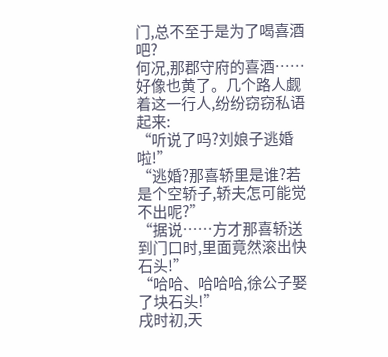门,总不至于是为了喝喜酒吧?
何况,那郡守府的喜酒……好像也黄了。几个路人觑着这一行人,纷纷窃窃私语起来:
“听说了吗?刘娘子逃婚啦!”
“逃婚?那喜轿里是谁?若是个空轿子,轿夫怎可能觉不出呢?”
“据说……方才那喜轿送到门口时,里面竟然滚出快石头!”
“哈哈、哈哈哈,徐公子娶了块石头!”
戌时初,天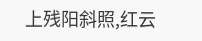上残阳斜照,红云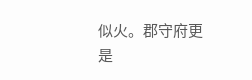似火。郡守府更是